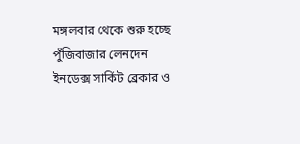মঙ্গলবার থেকে শুরু হচ্ছে পুঁজিবাজার লেনদেন
ইনডেক্স সার্কিট ব্রেকার ও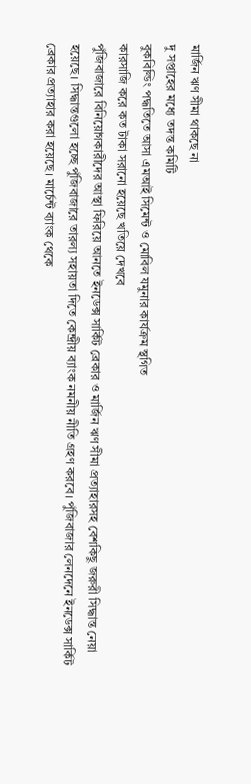মার্জিন ঋণ সীমা থাকছে না
দু সপ্তাহের মধ্যে তদন্ত কমিটি
বুকবিল্ডিং পদ্ধতিতে আসা এমআই সিমেন্ট ও মোবিল যমুনার কার্যক্রম স্থগিত
কারসাজি করে কত টাকা সরানো হয়েছে খতিয়ে দেখবে
পুঁজিবাজারে বিনিয়োগকারীদের আস্থা ফিরিয়ে আনতে ইনডেক্স সার্কিট ব্রেকার ও মার্জিন ঋণ সীমা প্রত্যাহারসহ বেশকিছু জরুরী সিদ্ধান্ত নেয়া হয়েছে। সিদ্ধান্তগুলো হচ্ছে পুঁজিবাজারে তারল্য সহায়তা দিতে কেন্দ্রীয় ব্যাংক নমনীয় নীতি গ্রহণ করবে। পুঁজিবাজার লেনদেনে ইনডেক্স সার্কিট ব্রেকার প্রত্যাহার করা হয়েছে। মার্চেন্ট ব্যাংক থেকে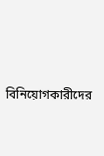বিনিয়োগকারীদের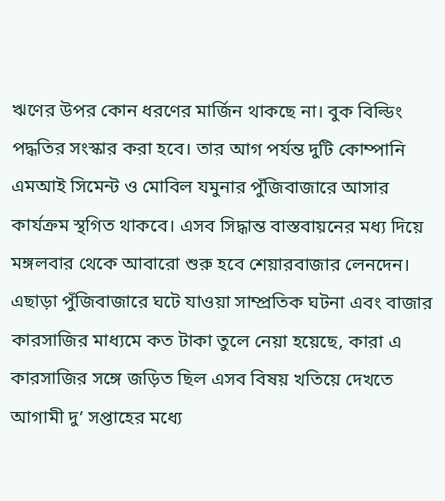ঋণের উপর কোন ধরণের মার্জিন থাকছে না। বুক বিল্ডিং পদ্ধতির সংস্কার করা হবে। তার আগ পর্যন্ত দুটি কোম্পানি এমআই সিমেন্ট ও মোবিল যমুনার পুঁজিবাজারে আসার কার্যক্রম স্থগিত থাকবে। এসব সিদ্ধান্ত বাস্তবায়নের মধ্য দিয়ে মঙ্গলবার থেকে আবারো শুরু হবে শেয়ারবাজার লেনদেন।
এছাড়া পুঁজিবাজারে ঘটে যাওয়া সাম্প্রতিক ঘটনা এবং বাজার কারসাজির মাধ্যমে কত টাকা তুলে নেয়া হয়েছে, কারা এ কারসাজির সঙ্গে জড়িত ছিল এসব বিষয় খতিয়ে দেখতে আগামী দু’ সপ্তাহের মধ্যে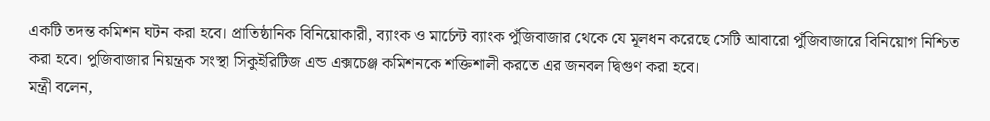একটি তদন্ত কমিশন ঘটন করা হবে। প্রাতিষ্ঠানিক বিনিয়োকারী, ব্যাংক ও মার্চেন্ট ব্যাংক পুঁজিবাজার থেকে যে মূলধন করেছে সেটি আবারো পুঁজিবাজারে বিনিয়োগ নিশ্চিত করা হবে। পুজিবাজার নিয়ন্ত্রক সংস্থা সিকুইরিটিজ এন্ড এক্সচেঞ্জ কমিশনকে শক্তিশালী করতে এর জনবল দ্বিগুণ করা হবে।
মন্ত্রী বলেন,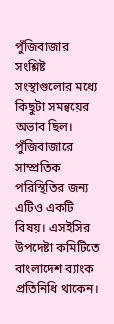পুঁজিবাজার সংশ্লিষ্ট সংস্থাগুলোর মধ্যে কিছুটা সমন্বয়ের অভাব ছিল। পুঁজিবাজারে সাম্প্রতিক পরিস্থিতির জন্য এটিও একটি বিষয়। এসইসির উপদেষ্টা কমিটিতে বাংলাদেশ ব্যাংক প্রতিনিধি থাকেন।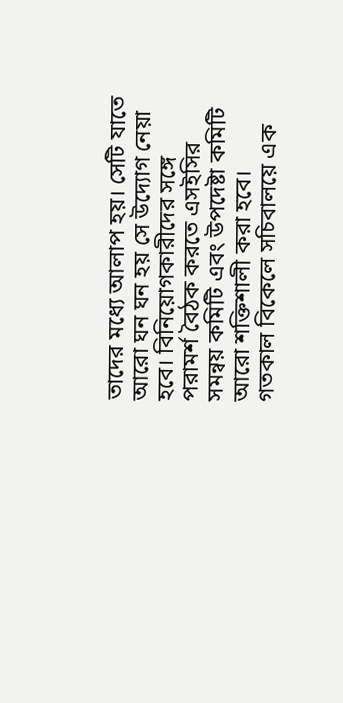তাদের মধ্যে আলাপ হয়। সেটি যাতে আরো ঘন ঘন হয় সে উদ্যোগ নেয়া হবে। বিনিয়োগকারীদের সঙ্গে পরামর্শ বৈঠক করতে এসইসির সমন্বয় কমিটি এবং উপদেষ্টা কমিটি আরো শক্তিশালী করা হবে।
গতকাল বিকেলে সচিবালয়ে এক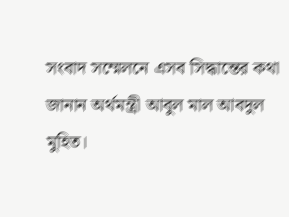সংবাদ সম্মেলনে এসব সিদ্ধান্তের কথা জানান অর্থমন্ত্রী আবুল মাল আবদুল মুহিত।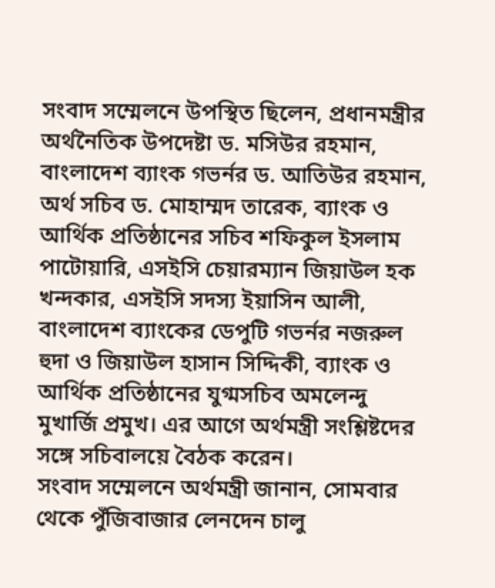সংবাদ সম্মেলনে উপস্থিত ছিলেন, প্রধানমন্ত্রীর অর্থনৈতিক উপদেষ্টা ড. মসিউর রহমান, বাংলাদেশ ব্যাংক গভর্নর ড. আতিউর রহমান, অর্থ সচিব ড. মোহাম্মদ তারেক, ব্যাংক ও আর্থিক প্রতিষ্ঠানের সচিব শফিকুল ইসলাম পাটোয়ারি, এসইসি চেয়ারম্যান জিয়াউল হক খন্দকার, এসইসি সদস্য ইয়াসিন আলী, বাংলাদেশ ব্যাংকের ডেপুটি গভর্নর নজরুল হুদা ও জিয়াউল হাসান সিদ্দিকী, ব্যাংক ও আর্থিক প্রতিষ্ঠানের যুগ্মসচিব অমলেন্দু মুখার্জি প্রমুখ। এর আগে অর্থমন্ত্রী সংশ্লিষ্টদের সঙ্গে সচিবালয়ে বৈঠক করেন।
সংবাদ সম্মেলনে অর্থমন্ত্রী জানান, সোমবার থেকে পুঁজিবাজার লেনদেন চালু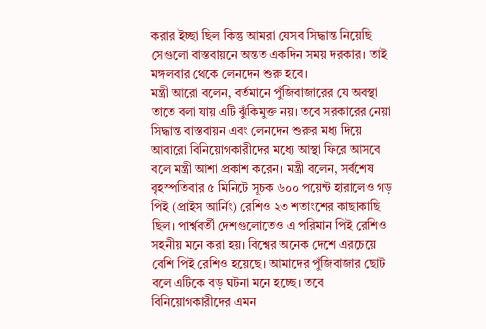করার ইচ্ছা ছিল কিন্তু আমরা যেসব সিদ্ধান্ত নিয়েছি সেগুলো বাস্তবায়নে অন্তত একদিন সময় দরকার। তাই মঙ্গলবার থেকে লেনদেন শুরু হবে।
মন্ত্রী আরো বলেন, বর্তমানে পুঁজিবাজারের যে অবস্থা তাতে বলা যায় এটি ঝুঁকিমুক্ত নয়। তবে সরকারের নেয়া সিদ্ধান্ত বাস্তবায়ন এবং লেনদেন শুরুর মধ্য দিয়ে আবারো বিনিয়োগকারীদের মধ্যে আস্থা ফিরে আসবে বলে মন্ত্রী আশা প্রকাশ করেন। মন্ত্রী বলেন, সর্বশেষ বৃহস্পতিবার ৫ মিনিটে সূচক ৬০০ পয়েন্ট হারালেও গড় পিই (প্রাইস আর্নিং) রেশিও ২৩ শতাংশের কাছাকাছি ছিল। পার্শ্ববর্তী দেশগুলোতেও এ পরিমান পিই রেশিও সহনীয় মনে করা হয়। বিশ্বের অনেক দেশে এরচেয়ে বেশি পিই রেশিও হয়েছে। আমাদের পুঁজিবাজার ছোট বলে এটিকে বড় ঘটনা মনে হচ্ছে। তবে বিনিয়োগকারীদের এমন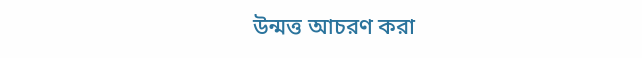উন্মত্ত আচরণ করা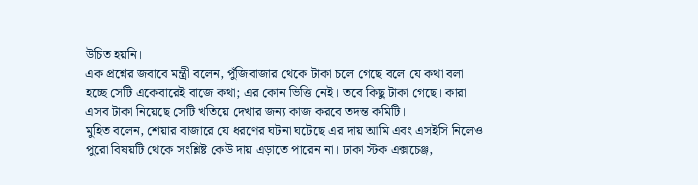উচিত হয়নি।
এক প্রশ্নের জবাবে মন্ত্রী বলেন, পুঁজিবাজার থেকে টাকা চলে গেছে বলে যে কথা বলা হচ্ছে সেটি একেবারেই বাজে কথা; এর কোন ভিত্তি নেই। তবে কিছু টাকা গেছে। কারা এসব টাকা নিয়েছে সেটি খতিয়ে দেখার জন্য কাজ করবে তদন্ত কমিটি।
মুহিত বলেন, শেয়ার বাজারে যে ধরণের ঘটনা ঘটেছে এর দায় আমি এবং এসইসি নিলেও পুরো বিষয়টি থেকে সংশ্লিষ্ট কেউ দায় এড়াতে পারেন না। ঢাকা স্টক এক্সচেঞ্জ,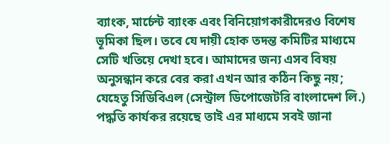ব্যাংক, মার্চেন্ট ব্যাংক এবং বিনিয়োগকারীদেরও বিশেষ ভূমিকা ছিল। তবে যে দায়ী হোক তদন্ত কমিটির মাধ্যমে সেটি খতিয়ে দেখা হবে। আমাদের জন্য এসব বিষয় অনুসন্ধান করে বের করা এখন আর কঠিন কিছু নয়; যেহেতু সিডিবিএল (সেন্ট্রাল ডিপোজেটরি বাংলাদেশ লি.) পদ্ধতি কার্যকর রয়েছে তাই এর মাধ্যমে সবই জানা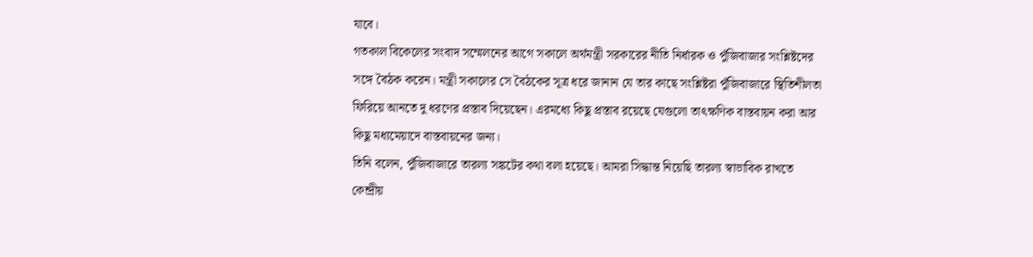যাবে।
গতকাল বিকেলের সংবাদ সম্মেলনের আগে সকালে অর্থমন্ত্রী সরকারের নীতি নির্ধারক ও পুঁজিবাজার সংশ্লিষ্টদের সঙ্গে বৈঠক করেন। মন্ত্রী সকালের সে বৈঠকের সূত্র ধরে জানান যে তার কাছে সংশ্লিষ্টরা পুঁজিবাজারে স্থিতিশীলতা ফিরিয়ে আনতে দু ধরণের প্রস্তাব দিয়েছেন। এরমধ্যে কিছু প্রস্তাব রয়েছে যেগুলো তাৎক্ষণিক বাস্তবায়ন করা আর কিছু মধ্যমেয়াদে বাস্তবায়নের জন্য।
তিনি বলেন, পুঁজিবাজারে তারল্য সঙ্কটের কথা বলা হয়েছে। আমরা সিদ্ধান্ত নিয়েছি তারল্য স্বাভাবিক রাখতে কেন্দ্রীয়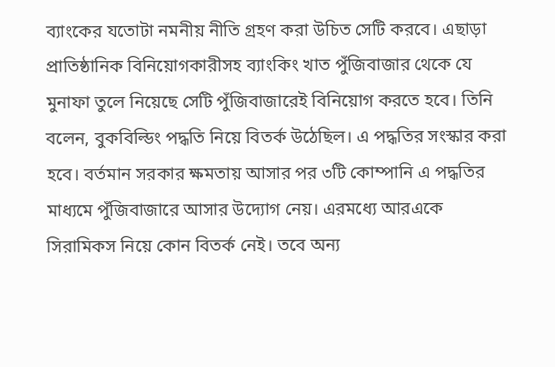ব্যাংকের যতোটা নমনীয় নীতি গ্রহণ করা উচিত সেটি করবে। এছাড়া প্রাতিষ্ঠানিক বিনিয়োগকারীসহ ব্যাংকিং খাত পুঁজিবাজার থেকে যে মুনাফা তুলে নিয়েছে সেটি পুঁজিবাজারেই বিনিয়োগ করতে হবে। তিনি বলেন, বুকবিল্ডিং পদ্ধতি নিয়ে বিতর্ক উঠেছিল। এ পদ্ধতির সংস্কার করা হবে। বর্তমান সরকার ক্ষমতায় আসার পর ৩টি কোম্পানি এ পদ্ধতির মাধ্যমে পুঁজিবাজারে আসার উদ্যোগ নেয়। এরমধ্যে আরএকে সিরামিকস নিয়ে কোন বিতর্ক নেই। তবে অন্য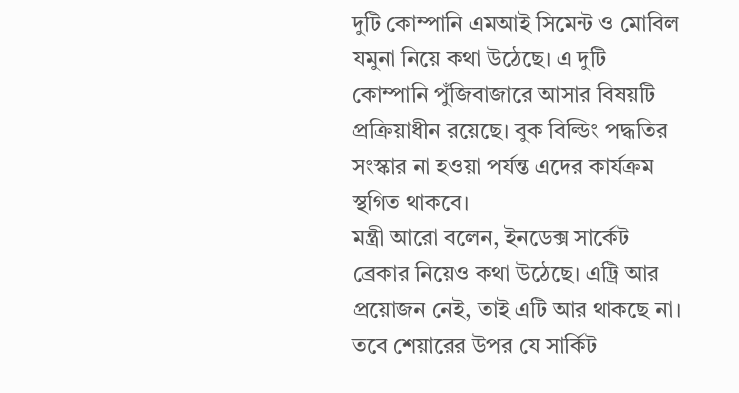দুটি কোম্পানি এমআই সিমেন্ট ও মোবিল যমুনা নিয়ে কথা উঠেছে। এ দুটি কোম্পানি পুঁজিবাজারে আসার বিষয়টি প্রক্রিয়াধীন রয়েছে। বুক বিল্ডিং পদ্ধতির সংস্কার না হওয়া পর্যন্ত এদের কার্যক্রম স্থগিত থাকবে।
মন্ত্রী আরো বলেন, ইনডেক্স সার্কেট ব্রেকার নিয়েও কথা উঠেছে। এট্রি আর প্রয়োজন নেই, তাই এটি আর থাকছে না। তবে শেয়ারের উপর যে সার্কিট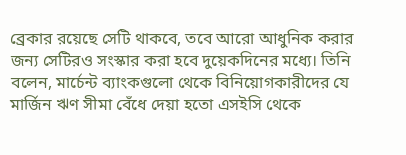ব্রেকার রয়েছে সেটি থাকবে, তবে আরো আধুনিক করার জন্য সেটিরও সংস্কার করা হবে দুয়েকদিনের মধ্যে। তিনি বলেন, মার্চেন্ট ব্যাংকগুলো থেকে বিনিয়োগকারীদের যে মার্জিন ঋণ সীমা বেঁধে দেয়া হতো এসইসি থেকে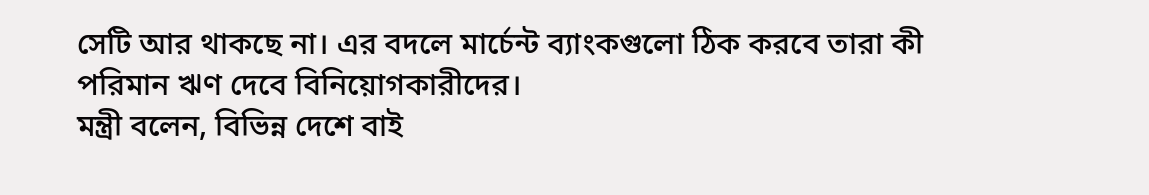সেটি আর থাকছে না। এর বদলে মার্চেন্ট ব্যাংকগুলো ঠিক করবে তারা কী পরিমান ঋণ দেবে বিনিয়োগকারীদের।
মন্ত্রী বলেন, বিভিন্ন দেশে বাই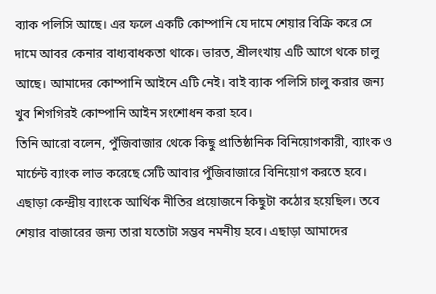ব্যাক পলিসি আছে। এর ফলে একটি কোম্পানি যে দামে শেয়ার বিক্রি করে সে দামে আবর কেনার বাধ্যবাধকতা থাকে। ভারত, শ্রীলংখায় এটি আগে থকে চালু আছে। আমাদের কোম্পানি আইনে এটি নেই। বাই ব্যাক পলিসি চালু করার জন্য খুব শিগগিরই কোম্পানি আইন সংশোধন করা হবে।
তিনি আরো বলেন, পুঁজিবাজার থেকে কিছু প্রাতিষ্ঠানিক বিনিয়োগকারী, ব্যাংক ও মার্চেন্ট ব্যাংক লাভ করেছে সেটি আবার পুঁজিবাজারে বিনিয়োগ করতে হবে। এছাড়া কেন্দ্রীয় ব্যাংকে আর্থিক নীতির প্রয়োজনে কিছুটা কঠোর হয়েছিল। তবে শেয়ার বাজারের জন্য তারা যতোটা সম্ভব নমনীয় হবে। এছাড়া আমাদের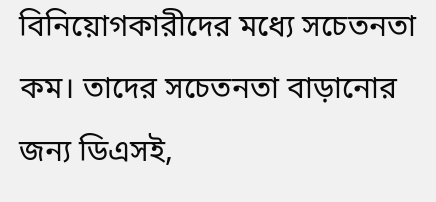বিনিয়োগকারীদের মধ্যে সচেতনতা কম। তাদের সচেতনতা বাড়ানোর জন্য ডিএসই,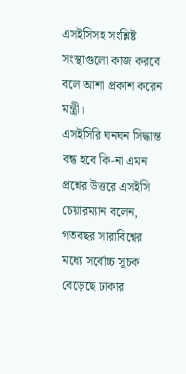এসইসিসহ সংশ্লিষ্ট সংস্থাগুলো কাজ করবে বলে আশা প্রকাশ করেন মন্ত্রী।
এসইসিরি ঘনঘন সিদ্ধান্ত বন্ধ হবে কি-না এমন প্রশ্নের উত্তরে এসইসি চেয়ারম্যান বলেন, গতবছর সারাবিশ্বের মধ্যে সর্বোচ্চ সূচক বেড়েছে ঢাকার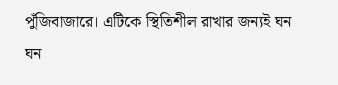পুঁজিবাজারে। এটিকে স্থিতিশীল রাখার জন্যই ঘন ঘন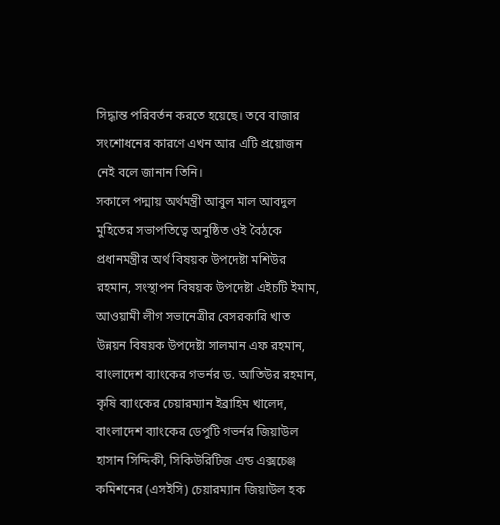সিদ্ধান্ত পরিবর্তন করতে হয়েছে। তবে বাজার সংশোধনের কারণে এখন আর এটি প্রয়োজন নেই বলে জানান তিনি।
সকালে পদ্মায় অর্থমন্ত্রী আবুল মাল আবদুল মুহিতের সভাপতিত্বে অনুষ্ঠিত ওই বৈঠকে প্রধানমন্ত্রীর অর্থ বিষয়ক উপদেষ্টা মশিউর রহমান, সংস্থাপন বিষয়ক উপদেষ্টা এইচটি ইমাম, আওয়ামী লীগ সভানেত্রীর বেসরকারি খাত উন্নয়ন বিষয়ক উপদেষ্টা সালমান এফ রহমান, বাংলাদেশ ব্যাংকের গভর্নর ড. আতিউর রহমান, কৃষি ব্যাংকের চেয়ারম্যান ইব্রাহিম খালেদ, বাংলাদেশ ব্যাংকের ডেপুটি গভর্নর জিয়াউল হাসান সিদ্দিকী, সিকিউরিটিজ এন্ড এক্সচেঞ্জ কমিশনের (এসইসি) চেয়ারম্যান জিয়াউল হক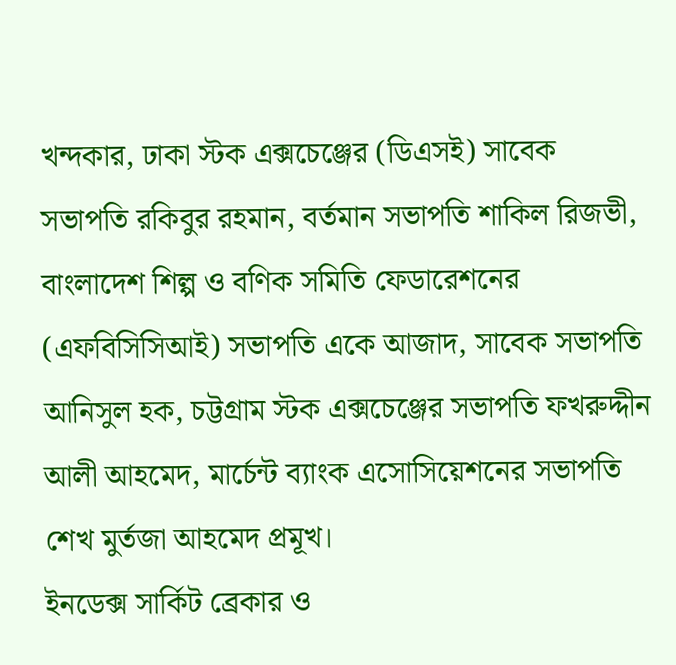খন্দকার, ঢাকা স্টক এক্সচেঞ্জের (ডিএসই) সাবেক সভাপতি রকিবুর রহমান, বর্তমান সভাপতি শাকিল রিজভী, বাংলাদেশ শিল্প ও বণিক সমিতি ফেডারেশনের (এফবিসিসিআই) সভাপতি একে আজাদ, সাবেক সভাপতি আনিসুল হক, চট্টগ্রাম স্টক এক্সচেঞ্জের সভাপতি ফখরুদ্দীন আলী আহমেদ, মার্চেন্ট ব্যাংক এসোসিয়েশনের সভাপতি শেখ মুর্তজা আহমেদ প্রমূখ।
ইনডেক্স সার্কিট ব্রেকার ও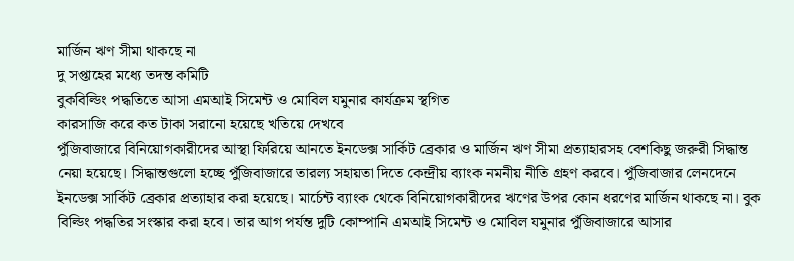মার্জিন ঋণ সীমা থাকছে না
দু সপ্তাহের মধ্যে তদন্ত কমিটি
বুকবিল্ডিং পদ্ধতিতে আসা এমআই সিমেন্ট ও মোবিল যমুনার কার্যক্রম স্থগিত
কারসাজি করে কত টাকা সরানো হয়েছে খতিয়ে দেখবে
পুঁজিবাজারে বিনিয়োগকারীদের আস্থা ফিরিয়ে আনতে ইনডেক্স সার্কিট ব্রেকার ও মার্জিন ঋণ সীমা প্রত্যাহারসহ বেশকিছু জরুরী সিদ্ধান্ত নেয়া হয়েছে। সিদ্ধান্তগুলো হচ্ছে পুঁজিবাজারে তারল্য সহায়তা দিতে কেন্দ্রীয় ব্যাংক নমনীয় নীতি গ্রহণ করবে। পুঁজিবাজার লেনদেনে ইনডেক্স সার্কিট ব্রেকার প্রত্যাহার করা হয়েছে। মার্চেন্ট ব্যাংক থেকে বিনিয়োগকারীদের ঋণের উপর কোন ধরণের মার্জিন থাকছে না। বুক বিল্ডিং পদ্ধতির সংস্কার করা হবে। তার আগ পর্যন্ত দুটি কোম্পানি এমআই সিমেন্ট ও মোবিল যমুনার পুঁজিবাজারে আসার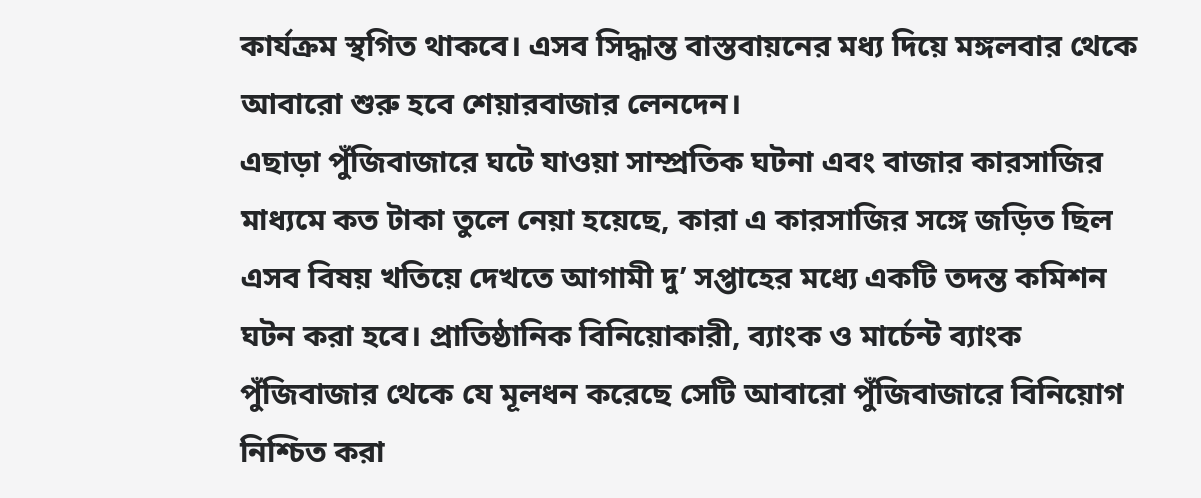কার্যক্রম স্থগিত থাকবে। এসব সিদ্ধান্ত বাস্তবায়নের মধ্য দিয়ে মঙ্গলবার থেকে আবারো শুরু হবে শেয়ারবাজার লেনদেন।
এছাড়া পুঁজিবাজারে ঘটে যাওয়া সাম্প্রতিক ঘটনা এবং বাজার কারসাজির মাধ্যমে কত টাকা তুলে নেয়া হয়েছে, কারা এ কারসাজির সঙ্গে জড়িত ছিল এসব বিষয় খতিয়ে দেখতে আগামী দু’ সপ্তাহের মধ্যে একটি তদন্ত কমিশন ঘটন করা হবে। প্রাতিষ্ঠানিক বিনিয়োকারী, ব্যাংক ও মার্চেন্ট ব্যাংক পুঁজিবাজার থেকে যে মূলধন করেছে সেটি আবারো পুঁজিবাজারে বিনিয়োগ নিশ্চিত করা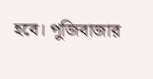হবে। পুজিবাজার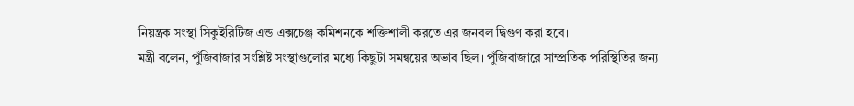নিয়ন্ত্রক সংস্থা সিকুইরিটিজ এন্ড এক্সচেঞ্জ কমিশনকে শক্তিশালী করতে এর জনবল দ্বিগুণ করা হবে।
মন্ত্রী বলেন, পুঁজিবাজার সংশ্লিষ্ট সংস্থাগুলোর মধ্যে কিছুটা সমন্বয়ের অভাব ছিল। পুঁজিবাজারে সাম্প্রতিক পরিস্থিতির জন্য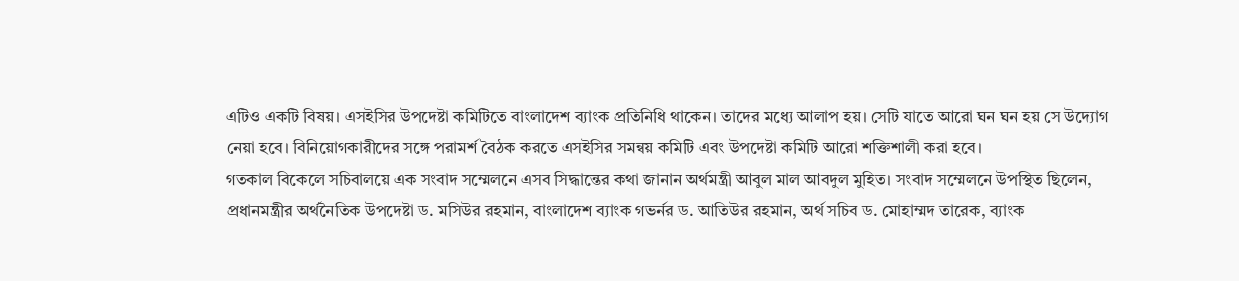এটিও একটি বিষয়। এসইসির উপদেষ্টা কমিটিতে বাংলাদেশ ব্যাংক প্রতিনিধি থাকেন। তাদের মধ্যে আলাপ হয়। সেটি যাতে আরো ঘন ঘন হয় সে উদ্যোগ নেয়া হবে। বিনিয়োগকারীদের সঙ্গে পরামর্শ বৈঠক করতে এসইসির সমন্বয় কমিটি এবং উপদেষ্টা কমিটি আরো শক্তিশালী করা হবে।
গতকাল বিকেলে সচিবালয়ে এক সংবাদ সম্মেলনে এসব সিদ্ধান্তের কথা জানান অর্থমন্ত্রী আবুল মাল আবদুল মুহিত। সংবাদ সম্মেলনে উপস্থিত ছিলেন, প্রধানমন্ত্রীর অর্থনৈতিক উপদেষ্টা ড. মসিউর রহমান, বাংলাদেশ ব্যাংক গভর্নর ড. আতিউর রহমান, অর্থ সচিব ড. মোহাম্মদ তারেক, ব্যাংক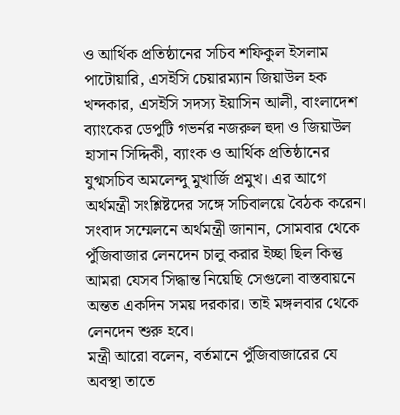ও আর্থিক প্রতিষ্ঠানের সচিব শফিকুল ইসলাম পাটোয়ারি, এসইসি চেয়ারম্যান জিয়াউল হক খন্দকার, এসইসি সদস্য ইয়াসিন আলী, বাংলাদেশ ব্যাংকের ডেপুটি গভর্নর নজরুল হুদা ও জিয়াউল হাসান সিদ্দিকী, ব্যাংক ও আর্থিক প্রতিষ্ঠানের যুগ্মসচিব অমলেন্দু মুখার্জি প্রমুখ। এর আগে অর্থমন্ত্রী সংশ্লিষ্টদের সঙ্গে সচিবালয়ে বৈঠক করেন।
সংবাদ সম্মেলনে অর্থমন্ত্রী জানান, সোমবার থেকে পুঁজিবাজার লেনদেন চালু করার ইচ্ছা ছিল কিন্তু আমরা যেসব সিদ্ধান্ত নিয়েছি সেগুলো বাস্তবায়নে অন্তত একদিন সময় দরকার। তাই মঙ্গলবার থেকে লেনদেন শুরু হবে।
মন্ত্রী আরো বলেন, বর্তমানে পুঁজিবাজারের যে অবস্থা তাতে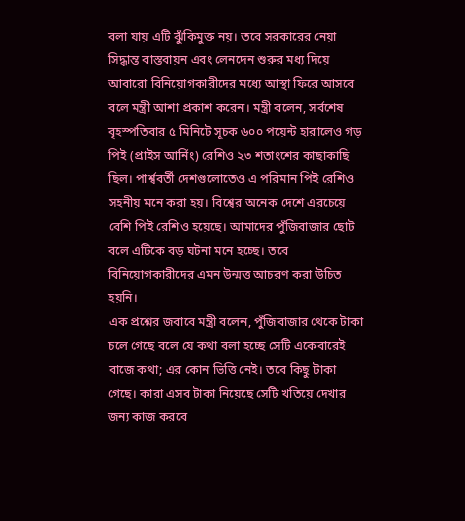বলা যায় এটি ঝুঁকিমুক্ত নয়। তবে সরকারের নেয়া সিদ্ধান্ত বাস্তবায়ন এবং লেনদেন শুরুর মধ্য দিয়ে আবারো বিনিয়োগকারীদের মধ্যে আস্থা ফিরে আসবে বলে মন্ত্রী আশা প্রকাশ করেন। মন্ত্রী বলেন, সর্বশেষ বৃহস্পতিবার ৫ মিনিটে সূচক ৬০০ পয়েন্ট হারালেও গড় পিই (প্রাইস আর্নিং) রেশিও ২৩ শতাংশের কাছাকাছি ছিল। পার্শ্ববর্তী দেশগুলোতেও এ পরিমান পিই রেশিও সহনীয় মনে করা হয়। বিশ্বের অনেক দেশে এরচেয়ে বেশি পিই রেশিও হয়েছে। আমাদের পুঁজিবাজার ছোট বলে এটিকে বড় ঘটনা মনে হচ্ছে। তবে বিনিয়োগকারীদের এমন উন্মত্ত আচরণ করা উচিত হয়নি।
এক প্রশ্নের জবাবে মন্ত্রী বলেন, পুঁজিবাজার থেকে টাকা চলে গেছে বলে যে কথা বলা হচ্ছে সেটি একেবারেই বাজে কথা; এর কোন ভিত্তি নেই। তবে কিছু টাকা গেছে। কারা এসব টাকা নিয়েছে সেটি খতিয়ে দেখার জন্য কাজ করবে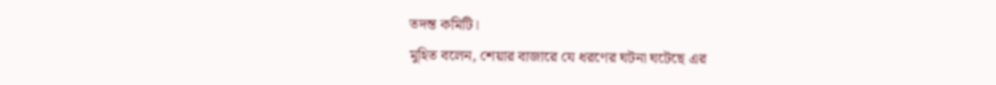তদন্ত কমিটি।
মুহিত বলেন, শেয়ার বাজারে যে ধরণের ঘটনা ঘটেছে এর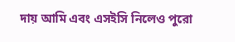দায় আমি এবং এসইসি নিলেও পুরো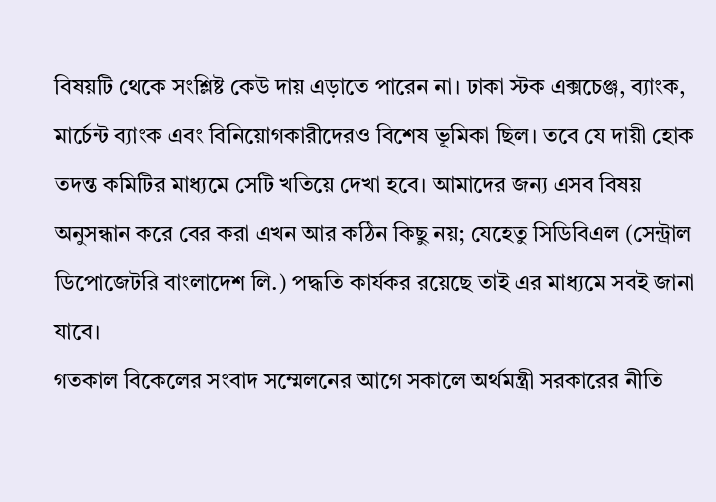বিষয়টি থেকে সংশ্লিষ্ট কেউ দায় এড়াতে পারেন না। ঢাকা স্টক এক্সচেঞ্জ, ব্যাংক, মার্চেন্ট ব্যাংক এবং বিনিয়োগকারীদেরও বিশেষ ভূমিকা ছিল। তবে যে দায়ী হোক তদন্ত কমিটির মাধ্যমে সেটি খতিয়ে দেখা হবে। আমাদের জন্য এসব বিষয় অনুসন্ধান করে বের করা এখন আর কঠিন কিছু নয়; যেহেতু সিডিবিএল (সেন্ট্রাল ডিপোজেটরি বাংলাদেশ লি.) পদ্ধতি কার্যকর রয়েছে তাই এর মাধ্যমে সবই জানা যাবে।
গতকাল বিকেলের সংবাদ সম্মেলনের আগে সকালে অর্থমন্ত্রী সরকারের নীতি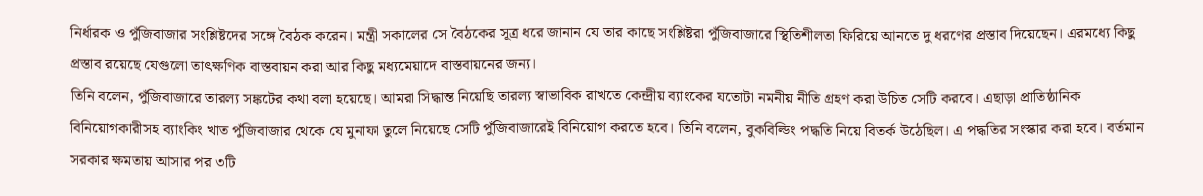নির্ধারক ও পুঁজিবাজার সংশ্লিষ্টদের সঙ্গে বৈঠক করেন। মন্ত্রী সকালের সে বৈঠকের সূত্র ধরে জানান যে তার কাছে সংশ্লিষ্টরা পুঁজিবাজারে স্থিতিশীলতা ফিরিয়ে আনতে দু ধরণের প্রস্তাব দিয়েছেন। এরমধ্যে কিছু প্রস্তাব রয়েছে যেগুলো তাৎক্ষণিক বাস্তবায়ন করা আর কিছু মধ্যমেয়াদে বাস্তবায়নের জন্য।
তিনি বলেন, পুঁজিবাজারে তারল্য সঙ্কটের কথা বলা হয়েছে। আমরা সিদ্ধান্ত নিয়েছি তারল্য স্বাভাবিক রাখতে কেন্দ্রীয় ব্যাংকের যতোটা নমনীয় নীতি গ্রহণ করা উচিত সেটি করবে। এছাড়া প্রাতিষ্ঠানিক বিনিয়োগকারীসহ ব্যাংকিং খাত পুঁজিবাজার থেকে যে মুনাফা তুলে নিয়েছে সেটি পুঁজিবাজারেই বিনিয়োগ করতে হবে। তিনি বলেন, বুকবিল্ডিং পদ্ধতি নিয়ে বিতর্ক উঠেছিল। এ পদ্ধতির সংস্কার করা হবে। বর্তমান সরকার ক্ষমতায় আসার পর ৩টি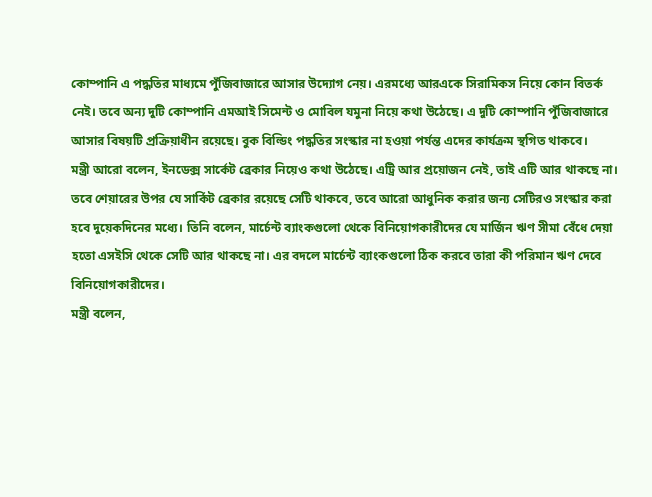কোম্পানি এ পদ্ধতির মাধ্যমে পুঁজিবাজারে আসার উদ্যোগ নেয়। এরমধ্যে আরএকে সিরামিকস নিয়ে কোন বিতর্ক নেই। তবে অন্য দুটি কোম্পানি এমআই সিমেন্ট ও মোবিল যমুনা নিয়ে কথা উঠেছে। এ দুটি কোম্পানি পুঁজিবাজারে আসার বিষয়টি প্রক্রিয়াধীন রয়েছে। বুক বিল্ডিং পদ্ধতির সংস্কার না হওয়া পর্যন্ত এদের কার্যক্রম স্থগিত থাকবে।
মন্ত্রী আরো বলেন, ইনডেক্স সার্কেট ব্রেকার নিয়েও কথা উঠেছে। এট্রি আর প্রয়োজন নেই, তাই এটি আর থাকছে না। তবে শেয়ারের উপর যে সার্কিট ব্রেকার রয়েছে সেটি থাকবে, তবে আরো আধুনিক করার জন্য সেটিরও সংস্কার করা হবে দুয়েকদিনের মধ্যে। তিনি বলেন, মার্চেন্ট ব্যাংকগুলো থেকে বিনিয়োগকারীদের যে মার্জিন ঋণ সীমা বেঁধে দেয়া হতো এসইসি থেকে সেটি আর থাকছে না। এর বদলে মার্চেন্ট ব্যাংকগুলো ঠিক করবে তারা কী পরিমান ঋণ দেবে বিনিয়োগকারীদের।
মন্ত্রী বলেন,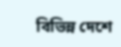বিভিন্ন দেশে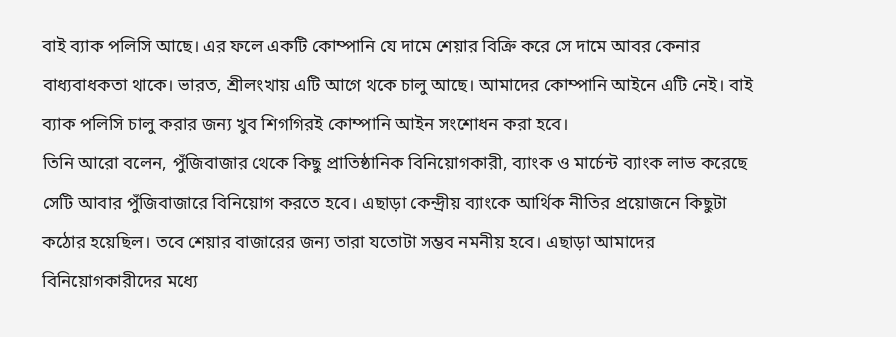বাই ব্যাক পলিসি আছে। এর ফলে একটি কোম্পানি যে দামে শেয়ার বিক্রি করে সে দামে আবর কেনার বাধ্যবাধকতা থাকে। ভারত, শ্রীলংখায় এটি আগে থকে চালু আছে। আমাদের কোম্পানি আইনে এটি নেই। বাই ব্যাক পলিসি চালু করার জন্য খুব শিগগিরই কোম্পানি আইন সংশোধন করা হবে।
তিনি আরো বলেন, পুঁজিবাজার থেকে কিছু প্রাতিষ্ঠানিক বিনিয়োগকারী, ব্যাংক ও মার্চেন্ট ব্যাংক লাভ করেছে সেটি আবার পুঁজিবাজারে বিনিয়োগ করতে হবে। এছাড়া কেন্দ্রীয় ব্যাংকে আর্থিক নীতির প্রয়োজনে কিছুটা কঠোর হয়েছিল। তবে শেয়ার বাজারের জন্য তারা যতোটা সম্ভব নমনীয় হবে। এছাড়া আমাদের বিনিয়োগকারীদের মধ্যে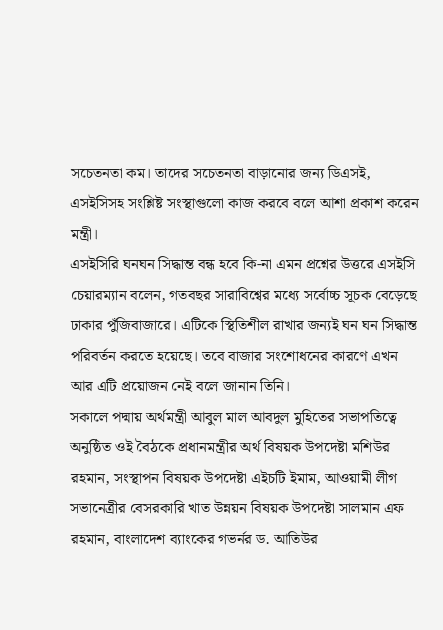সচেতনতা কম। তাদের সচেতনতা বাড়ানোর জন্য ডিএসই, এসইসিসহ সংশ্লিষ্ট সংস্থাগুলো কাজ করবে বলে আশা প্রকাশ করেন মন্ত্রী।
এসইসিরি ঘনঘন সিদ্ধান্ত বন্ধ হবে কি-না এমন প্রশ্নের উত্তরে এসইসি চেয়ারম্যান বলেন, গতবছর সারাবিশ্বের মধ্যে সর্বোচ্চ সূচক বেড়েছে ঢাকার পুঁজিবাজারে। এটিকে স্থিতিশীল রাখার জন্যই ঘন ঘন সিদ্ধান্ত পরিবর্তন করতে হয়েছে। তবে বাজার সংশোধনের কারণে এখন আর এটি প্রয়োজন নেই বলে জানান তিনি।
সকালে পদ্মায় অর্থমন্ত্রী আবুল মাল আবদুল মুহিতের সভাপতিত্বে অনুষ্ঠিত ওই বৈঠকে প্রধানমন্ত্রীর অর্থ বিষয়ক উপদেষ্টা মশিউর রহমান, সংস্থাপন বিষয়ক উপদেষ্টা এইচটি ইমাম, আওয়ামী লীগ সভানেত্রীর বেসরকারি খাত উন্নয়ন বিষয়ক উপদেষ্টা সালমান এফ রহমান, বাংলাদেশ ব্যাংকের গভর্নর ড. আতিউর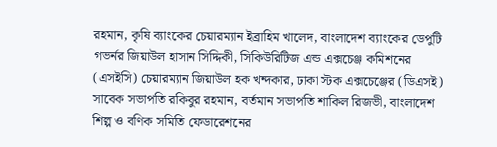রহমান, কৃষি ব্যাংকের চেয়ারম্যান ইব্রাহিম খালেদ, বাংলাদেশ ব্যাংকের ডেপুটি গভর্নর জিয়াউল হাসান সিদ্দিকী, সিকিউরিটিজ এন্ড এক্সচেঞ্জ কমিশনের (এসইসি) চেয়ারম্যান জিয়াউল হক খন্দকার, ঢাকা স্টক এক্সচেঞ্জের (ডিএসই) সাবেক সভাপতি রকিবুর রহমান, বর্তমান সভাপতি শাকিল রিজভী, বাংলাদেশ শিল্প ও বণিক সমিতি ফেডারেশনের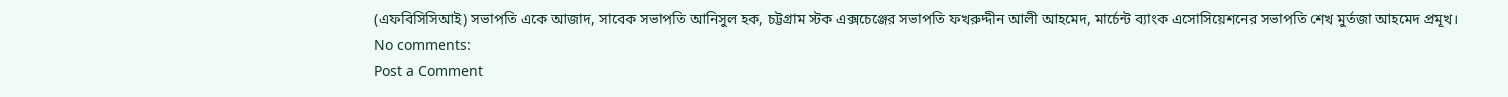(এফবিসিসিআই) সভাপতি একে আজাদ, সাবেক সভাপতি আনিসুল হক, চট্টগ্রাম স্টক এক্সচেঞ্জের সভাপতি ফখরুদ্দীন আলী আহমেদ, মার্চেন্ট ব্যাংক এসোসিয়েশনের সভাপতি শেখ মুর্তজা আহমেদ প্রমূখ।
No comments:
Post a Comment